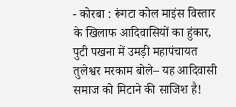- कोरबा : रूंगटा कोल माइंस विस्तार के खिलाफ आदिवासियों का हुंकार, पुटी पखना में उमड़ी महापंचायत
तुलेश्वर मरकाम बोले– यह आदिवासी समाज को मिटाने की साजिश है!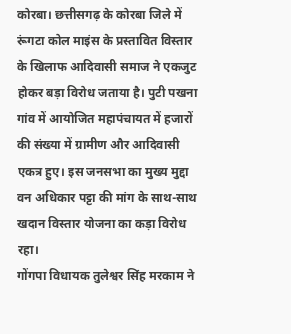कोरबा। छत्तीसगढ़ के कोरबा जिले में रूंगटा कोल माइंस के प्रस्तावित विस्तार के खिलाफ आदिवासी समाज ने एकजुट होकर बड़ा विरोध जताया है। पुटी पखना गांव में आयोजित महापंचायत में हजारों की संख्या में ग्रामीण और आदिवासी एकत्र हुए। इस जनसभा का मुख्य मुद्दा वन अधिकार पट्टा की मांग के साथ-साथ खदान विस्तार योजना का कड़ा विरोध रहा।
गोंगपा विधायक तुलेश्वर सिंह मरकाम ने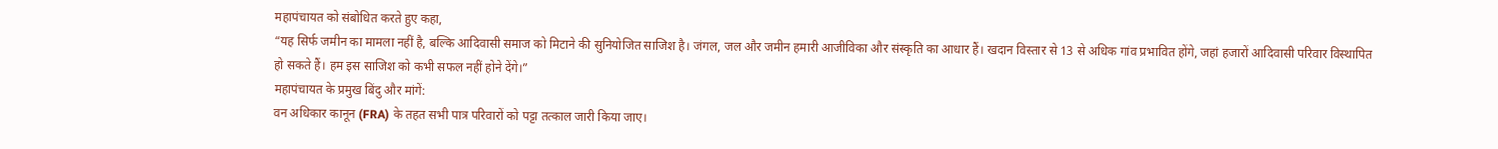महापंचायत को संबोधित करते हुए कहा,
“यह सिर्फ जमीन का मामला नहीं है, बल्कि आदिवासी समाज को मिटाने की सुनियोजित साजिश है। जंगल, जल और जमीन हमारी आजीविका और संस्कृति का आधार हैं। खदान विस्तार से 13 से अधिक गांव प्रभावित होंगे, जहां हजारों आदिवासी परिवार विस्थापित हो सकते हैं। हम इस साजिश को कभी सफल नहीं होने देंगे।”
महापंचायत के प्रमुख बिंदु और मांगें:
वन अधिकार कानून (FRA) के तहत सभी पात्र परिवारों को पट्टा तत्काल जारी किया जाए।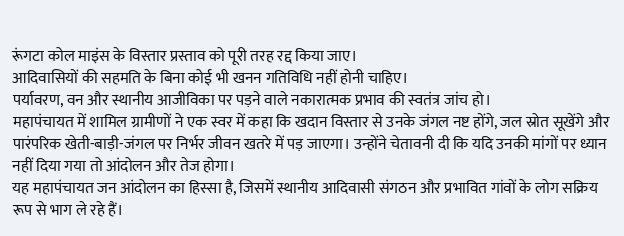रूंगटा कोल माइंस के विस्तार प्रस्ताव को पूरी तरह रद्द किया जाए।
आदिवासियों की सहमति के बिना कोई भी खनन गतिविधि नहीं होनी चाहिए।
पर्यावरण, वन और स्थानीय आजीविका पर पड़ने वाले नकारात्मक प्रभाव की स्वतंत्र जांच हो।
महापंचायत में शामिल ग्रामीणों ने एक स्वर में कहा कि खदान विस्तार से उनके जंगल नष्ट होंगे, जल स्रोत सूखेंगे और पारंपरिक खेती-बाड़ी-जंगल पर निर्भर जीवन खतरे में पड़ जाएगा। उन्होंने चेतावनी दी कि यदि उनकी मांगों पर ध्यान नहीं दिया गया तो आंदोलन और तेज होगा।
यह महापंचायत जन आंदोलन का हिस्सा है, जिसमें स्थानीय आदिवासी संगठन और प्रभावित गांवों के लोग सक्रिय रूप से भाग ले रहे हैं।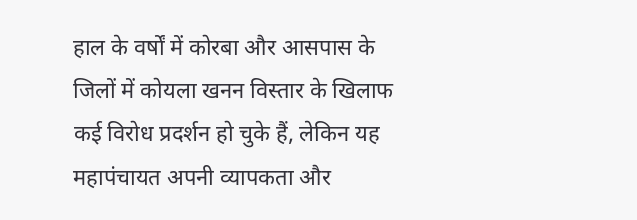हाल के वर्षों में कोरबा और आसपास के जिलों में कोयला खनन विस्तार के खिलाफ कई विरोध प्रदर्शन हो चुके हैं, लेकिन यह महापंचायत अपनी व्यापकता और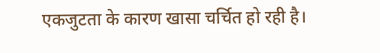एकजुटता के कारण खासा चर्चित हो रही है।